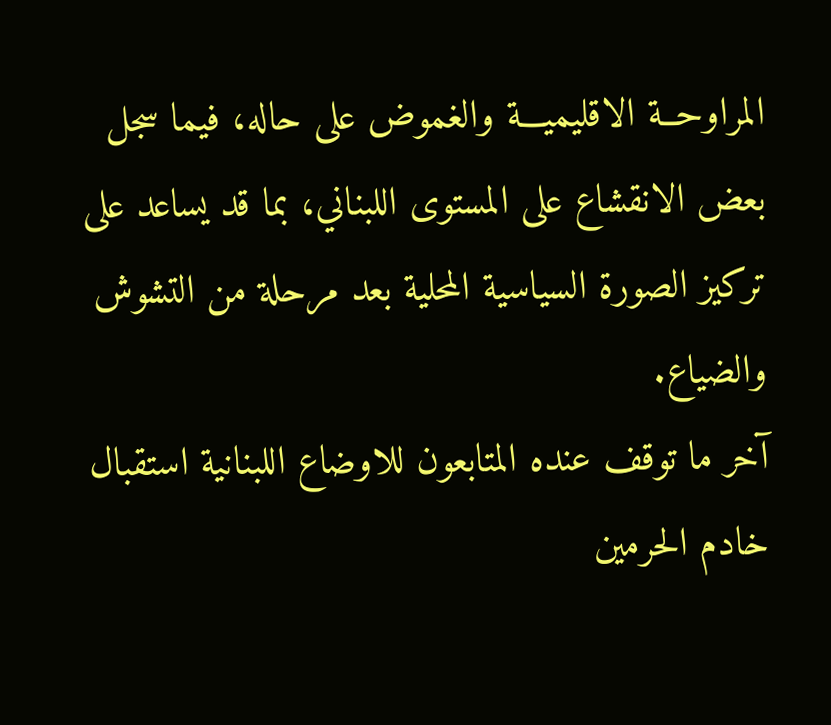المراوحــة الاقليميـــة والغموض على حاله، فيما سجل بعض الانقشاع على المستوى اللبناني، بما قد يساعد على تركيز الصورة السياسية المحلية بعد مرحلة من التشوش والضياع.
آخر ما توقف عنده المتابعون للاوضاع اللبنانية استقبال خادم الحرمين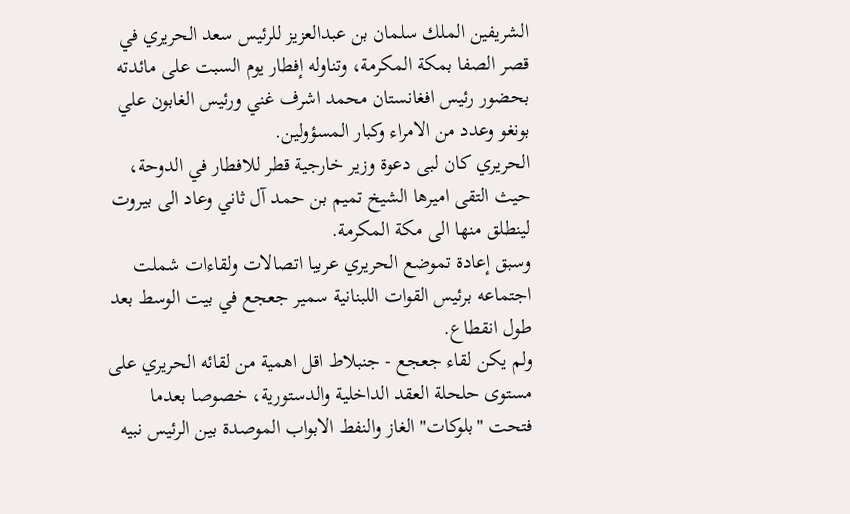الشريفين الملك سلمان بن عبدالعزيز للرئيس سعد الحريري في قصر الصفا بمكة المكرمة، وتناوله إفطار يوم السبت على مائدته بحضور رئيس افغانستان محمد اشرف غني ورئيس الغابون علي بونغو وعدد من الامراء وكبار المسؤولين.
الحريري كان لبى دعوة وزير خارجية قطر للافطار في الدوحة، حيث التقى اميرها الشيخ تميم بن حمد آل ثاني وعاد الى بيروت لينطلق منها الى مكة المكرمة.
وسبق إعادة تموضع الحريري عربيا اتصالات ولقاءات شملت اجتماعه برئيس القوات اللبنانية سمير جعجع في بيت الوسط بعد طول انقطاع.
ولم يكن لقاء جعجع - جنبلاط اقل اهمية من لقائه الحريري على مستوى حلحلة العقد الداخلية والدستورية، خصوصا بعدما فتحت "بلوكات" الغاز والنفط الابواب الموصدة بين الرئيس نبيه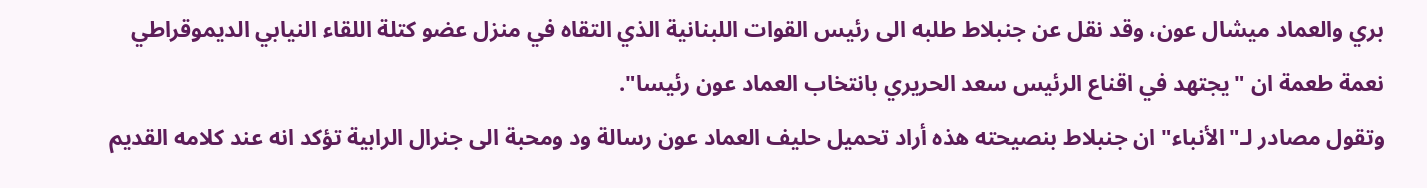بري والعماد ميشال عون، وقد نقل عن جنبلاط طلبه الى رئيس القوات اللبنانية الذي التقاه في منزل عضو كتلة اللقاء النيابي الديموقراطي نعمة طعمة ان "يجتهد في اقناع الرئيس سعد الحريري بانتخاب العماد عون رئيسا".
وتقول مصادر لـ"الأنباء" ان جنبلاط بنصيحته هذه أراد تحميل حليف العماد عون رسالة ود ومحبة الى جنرال الرابية تؤكد انه عند كلامه القديم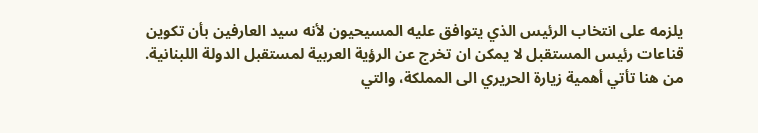يلزمه على انتخاب الرئيس الذي يتوافق عليه المسيحيون لأنه سيد العارفين بأن تكوين قناعات رئيس المستقبل لا يمكن ان تخرج عن الرؤية العربية لمستقبل الدولة اللبنانية.
من هنا تأتي أهمية زيارة الحريري الى المملكة، والتي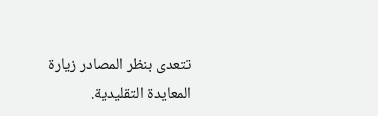تتعدى بنظر المصادر زيارة المعايدة التقليدية.